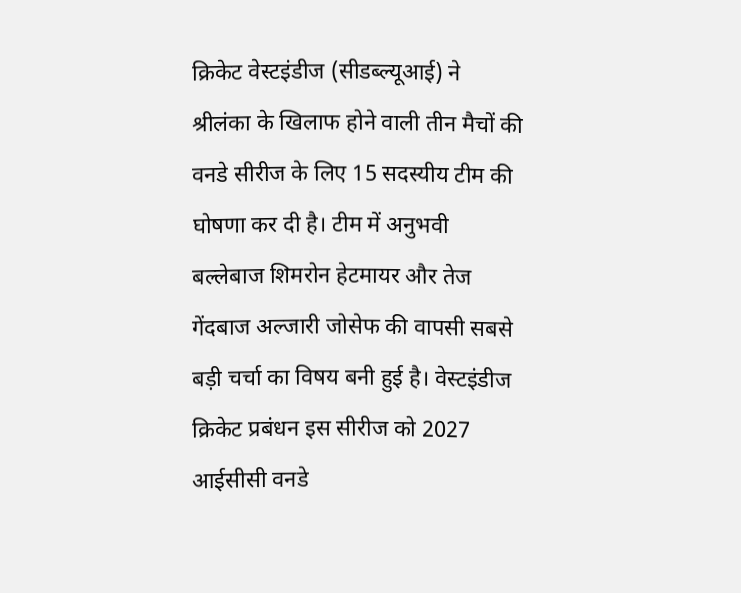क्रिकेट वेस्टइंडीज (सीडब्ल्यूआई) ने श्रीलंका के खिलाफ होने वाली तीन मैचों की वनडे सीरीज के लिए 15 सदस्यीय टीम की घोषणा कर दी है। टीम में अनुभवी बल्लेबाज शिमरोन हेटमायर और तेज गेंदबाज अल्जारी जोसेफ की वापसी सबसे बड़ी चर्चा का विषय बनी हुई है। वेस्टइंडीज क्रिकेट प्रबंधन इस सीरीज को 2027 आईसीसी वनडे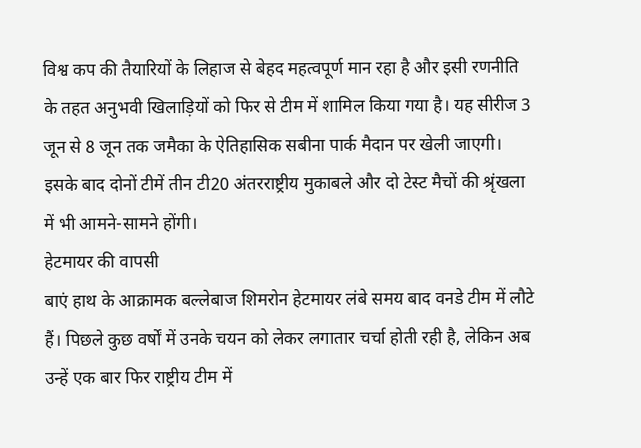विश्व कप की तैयारियों के लिहाज से बेहद महत्वपूर्ण मान रहा है और इसी रणनीति के तहत अनुभवी खिलाड़ियों को फिर से टीम में शामिल किया गया है। यह सीरीज 3 जून से 8 जून तक जमैका के ऐतिहासिक सबीना पार्क मैदान पर खेली जाएगी। इसके बाद दोनों टीमें तीन टी20 अंतरराष्ट्रीय मुकाबले और दो टेस्ट मैचों की श्रृंखला में भी आमने-सामने होंगी।
हेटमायर की वापसी
बाएं हाथ के आक्रामक बल्लेबाज शिमरोन हेटमायर लंबे समय बाद वनडे टीम में लौटे हैं। पिछले कुछ वर्षों में उनके चयन को लेकर लगातार चर्चा होती रही है, लेकिन अब उन्हें एक बार फिर राष्ट्रीय टीम में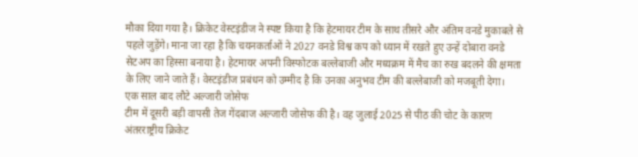मौका दिया गया है। क्रिकेट वेस्टइंडीज ने स्पष्ट किया है कि हेटमायर टीम के साथ तीसरे और अंतिम वनडे मुकाबले से पहले जुड़ेंगे। माना जा रहा है कि चयनकर्ताओं ने 2027 वनडे विश्व कप को ध्यान में रखते हुए उन्हें दोबारा वनडे सेटअप का हिस्सा बनाया है। हेटमायर अपनी विस्फोटक बल्लेबाजी और मध्यक्रम में मैच का रुख बदलने की क्षमता के लिए जाने जाते हैं। वेस्टइंडीज प्रबंधन को उम्मीद है कि उनका अनुभव टीम की बल्लेबाजी को मजबूती देगा।
एक साल बाद लौटे अल्जारी जोसेफ
टीम में दूसरी बड़ी वापसी तेज गेंदबाज अल्जारी जोसेफ की है। वह जुलाई 2025 से पीठ की चोट के कारण अंतरराष्ट्रीय क्रिकेट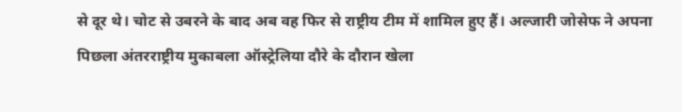से दूर थे। चोट से उबरने के बाद अब वह फिर से राष्ट्रीय टीम में शामिल हुए हैं। अल्जारी जोसेफ ने अपना पिछला अंतरराष्ट्रीय मुकाबला ऑस्ट्रेलिया दौरे के दौरान खेला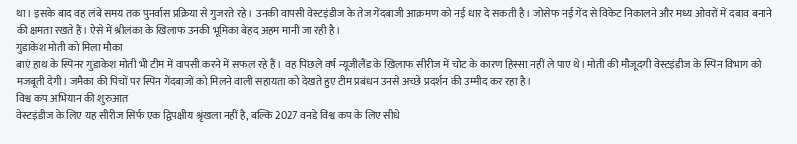था। इसके बाद वह लंबे समय तक पुनर्वास प्रक्रिया से गुजरते रहे। उनकी वापसी वेस्टइंडीज के तेज गेंदबाजी आक्रमण को नई धार दे सकती है। जोसेफ नई गेंद से विकेट निकालने और मध्य ओवरों में दबाव बनाने की क्षमता रखते हैं। ऐसे में श्रीलंका के खिलाफ उनकी भूमिका बेहद अहम मानी जा रही है।
गुडाकेश मोती को मिला मौका
बाएं हाथ के स्पिनर गुडाकेश मोती भी टीम में वापसी करने में सफल रहे हैं। वह पिछले वर्ष न्यूजीलैंड के खिलाफ सीरीज में चोट के कारण हिस्सा नहीं ले पाए थे। मोती की मौजूदगी वेस्टइंडीज के स्पिन विभाग को मजबूती देगी। जमैका की पिचों पर स्पिन गेंदबाजों को मिलने वाली सहायता को देखते हुए टीम प्रबंधन उनसे अच्छे प्रदर्शन की उम्मीद कर रहा है।
विश्व कप अभियान की शुरुआत
वेस्टइंडीज के लिए यह सीरीज सिर्फ एक द्विपक्षीय श्रृंखला नहीं है, बल्कि 2027 वनडे विश्व कप के लिए सीधे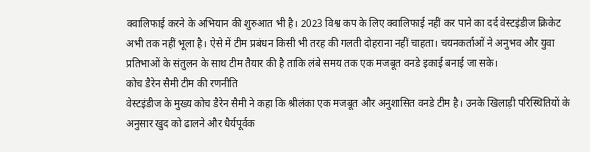क्वालिफाई करने के अभियान की शुरुआत भी है। 2023 विश्व कप के लिए क्वालिफाई नहीं कर पाने का दर्द वेस्टइंडीज क्रिकेट अभी तक नहीं भूला है। ऐसे में टीम प्रबंधन किसी भी तरह की गलती दोहराना नहीं चाहता। चयनकर्ताओं ने अनुभव और युवा प्रतिभाओं के संतुलन के साथ टीम तैयार की है ताकि लंबे समय तक एक मजबूत वनडे इकाई बनाई जा सके।
कोच डैरेन सैमी टीम की रणनीति
वेस्टइंडीज के मुख्य कोच डैरेन सैमी ने कहा कि श्रीलंका एक मजबूत और अनुशासित वनडे टीम है। उनके खिलाड़ी परिस्थितियों के अनुसार खुद को ढालने और धैर्यपूर्वक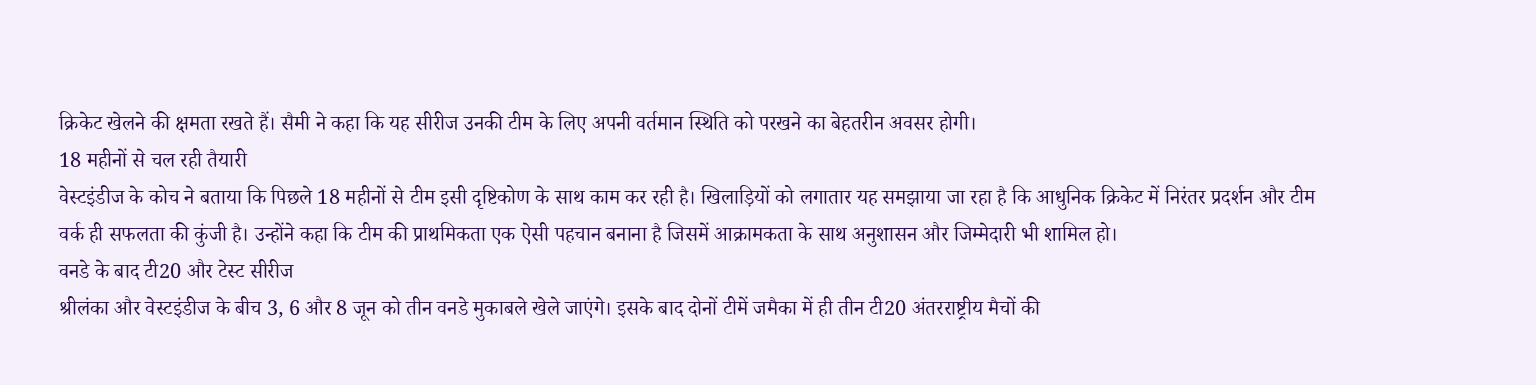क्रिकेट खेलने की क्षमता रखते हैं। सैमी ने कहा कि यह सीरीज उनकी टीम के लिए अपनी वर्तमान स्थिति को परखने का बेहतरीन अवसर होगी।
18 महीनों से चल रही तैयारी
वेस्टइंडीज के कोच ने बताया कि पिछले 18 महीनों से टीम इसी दृष्टिकोण के साथ काम कर रही है। खिलाड़ियों को लगातार यह समझाया जा रहा है कि आधुनिक क्रिकेट में निरंतर प्रदर्शन और टीम वर्क ही सफलता की कुंजी है। उन्होंने कहा कि टीम की प्राथमिकता एक ऐसी पहचान बनाना है जिसमें आक्रामकता के साथ अनुशासन और जिम्मेदारी भी शामिल हो।
वनडे के बाद टी20 और टेस्ट सीरीज
श्रीलंका और वेस्टइंडीज के बीच 3, 6 और 8 जून को तीन वनडे मुकाबले खेले जाएंगे। इसके बाद दोनों टीमें जमैका में ही तीन टी20 अंतरराष्ट्रीय मैचों की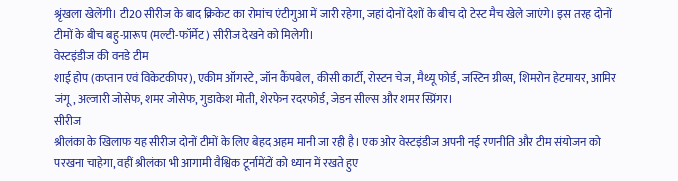श्रृंखला खेलेंगी। टी20 सीरीज के बाद क्रिकेट का रोमांच एंटीगुआ में जारी रहेगा, जहां दोनों देशों के बीच दो टेस्ट मैच खेले जाएंगे। इस तरह दोनों टीमों के बीच बहु-प्रारूप (मल्टी-फॉर्मेट) सीरीज देखने को मिलेगी।
वेस्टइंडीज की वनडे टीम
शाई होप (कप्तान एवं विकेटकीपर), एकीम ऑगस्टे, जॉन कैंपबेल, कीसी कार्टी, रोस्टन चेज, मैथ्यू फोर्ड, जस्टिन ग्रीव्स, शिमरोन हेटमायर, आमिर जंगू, अल्जारी जोसेफ, शमर जोसेफ, गुडाकेश मोती, शेरफेन रदरफोर्ड, जेडन सील्स और शमर स्प्रिंगर।
सीरीज
श्रीलंका के खिलाफ यह सीरीज दोनों टीमों के लिए बेहद अहम मानी जा रही है। एक ओर वेस्टइंडीज अपनी नई रणनीति और टीम संयोजन को परखना चाहेगा, वहीं श्रीलंका भी आगामी वैश्विक टूर्नामेंटों को ध्यान में रखते हुए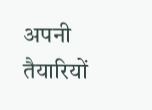अपनी तैयारियों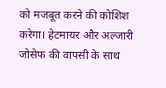को मजबूत करने की कोशिश करेगा। हेटमायर और अल्जारी जोसेफ की वापसी के साथ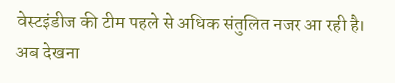वेस्टइंडीज की टीम पहले से अधिक संतुलित नजर आ रही है। अब देखना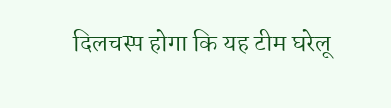दिलचस्प होगा कि यह टीम घरेलू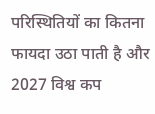परिस्थितियों का कितना फायदा उठा पाती है और 2027 विश्व कप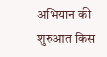अभियान की शुरुआत किस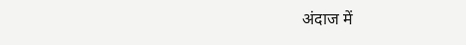अंदाज में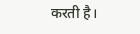करती है।